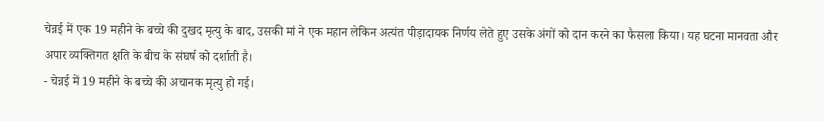चेन्नई में एक 19 महीने के बच्चे की दुखद मृत्यु के बाद, उसकी मां ने एक महान लेकिन अत्यंत पीड़ादायक निर्णय लेते हुए उसके अंगों को दान करने का फैसला किया। यह घटना मानवता और अपार व्यक्तिगत क्षति के बीच के संघर्ष को दर्शाती है।
- चेन्नई में 19 महीने के बच्चे की अचानक मृत्यु हो गई।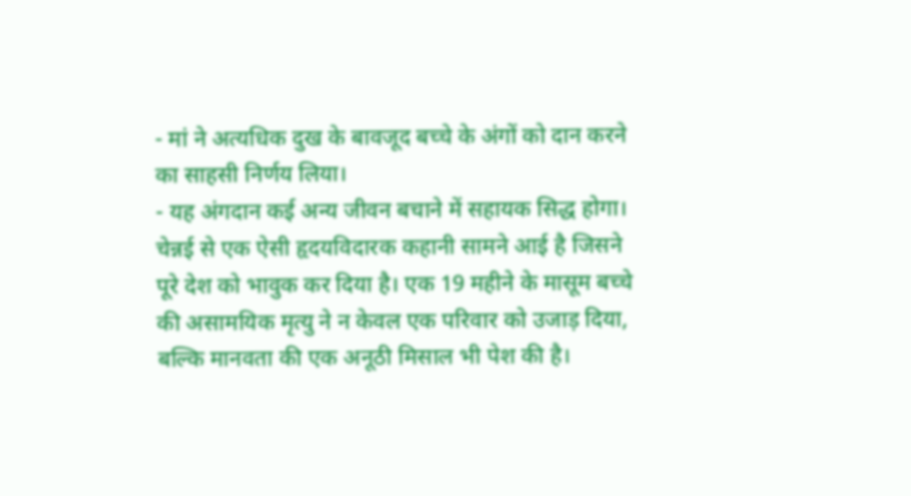- मां ने अत्यधिक दुख के बावजूद बच्चे के अंगों को दान करने का साहसी निर्णय लिया।
- यह अंगदान कई अन्य जीवन बचाने में सहायक सिद्ध होगा।
चेन्नई से एक ऐसी हृदयविदारक कहानी सामने आई है जिसने पूरे देश को भावुक कर दिया है। एक 19 महीने के मासूम बच्चे की असामयिक मृत्यु ने न केवल एक परिवार को उजाड़ दिया, बल्कि मानवता की एक अनूठी मिसाल भी पेश की है।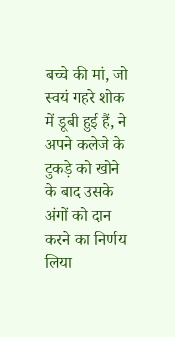बच्चे की मां, जो स्वयं गहरे शोक में डूबी हुई हैं, ने अपने कलेजे के टुकड़े को खोने के बाद उसके अंगों को दान करने का निर्णय लिया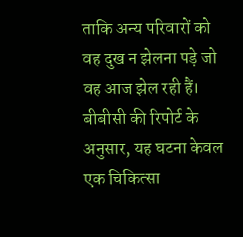ताकि अन्य परिवारों को वह दुख न झेलना पड़े जो वह आज झेल रही हैं।
बीबीसी की रिपोर्ट के अनुसार, यह घटना केवल एक चिकित्सा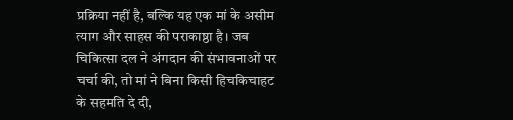प्रक्रिया नहीं है, बल्कि यह एक मां के असीम त्याग और साहस की पराकाष्ठा है। जब चिकित्सा दल ने अंगदान की संभावनाओं पर चर्चा की, तो मां ने बिना किसी हिचकिचाहट के सहमति दे दी,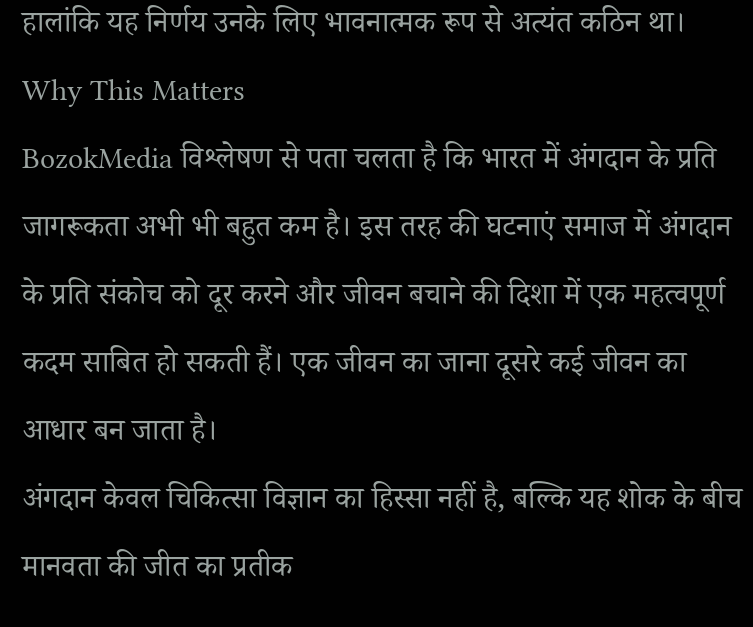हालांकि यह निर्णय उनके लिए भावनात्मक रूप से अत्यंत कठिन था।
Why This Matters
BozokMedia विश्लेषण से पता चलता है कि भारत में अंगदान के प्रति जागरूकता अभी भी बहुत कम है। इस तरह की घटनाएं समाज में अंगदान के प्रति संकोच को दूर करने और जीवन बचाने की दिशा में एक महत्वपूर्ण कदम साबित हो सकती हैं। एक जीवन का जाना दूसरे कई जीवन का आधार बन जाता है।
अंगदान केवल चिकित्सा विज्ञान का हिस्सा नहीं है, बल्कि यह शोक के बीच मानवता की जीत का प्रतीक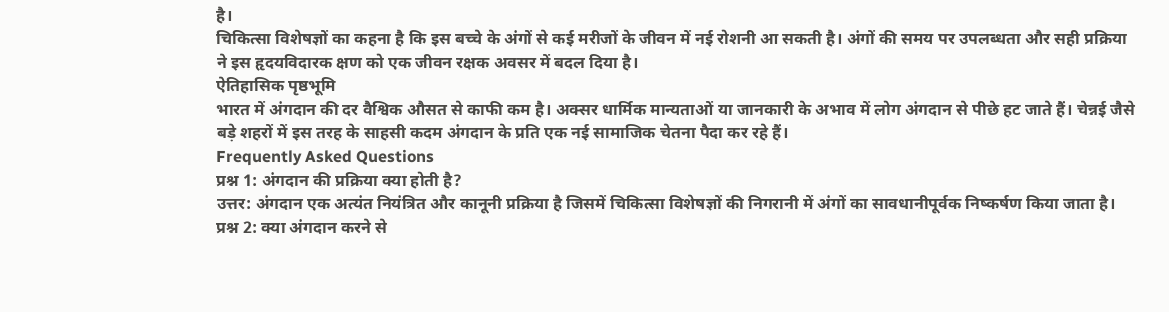है।
चिकित्सा विशेषज्ञों का कहना है कि इस बच्चे के अंगों से कई मरीजों के जीवन में नई रोशनी आ सकती है। अंगों की समय पर उपलब्धता और सही प्रक्रिया ने इस हृदयविदारक क्षण को एक जीवन रक्षक अवसर में बदल दिया है।
ऐतिहासिक पृष्ठभूमि
भारत में अंगदान की दर वैश्विक औसत से काफी कम है। अक्सर धार्मिक मान्यताओं या जानकारी के अभाव में लोग अंगदान से पीछे हट जाते हैं। चेन्नई जैसे बड़े शहरों में इस तरह के साहसी कदम अंगदान के प्रति एक नई सामाजिक चेतना पैदा कर रहे हैं।
Frequently Asked Questions
प्रश्न 1: अंगदान की प्रक्रिया क्या होती है?
उत्तर: अंगदान एक अत्यंत नियंत्रित और कानूनी प्रक्रिया है जिसमें चिकित्सा विशेषज्ञों की निगरानी में अंगों का सावधानीपूर्वक निष्कर्षण किया जाता है।
प्रश्न 2: क्या अंगदान करने से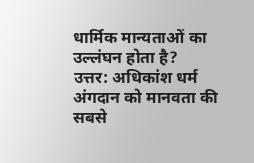धार्मिक मान्यताओं का उल्लंघन होता है?
उत्तर: अधिकांश धर्म अंगदान को मानवता की सबसे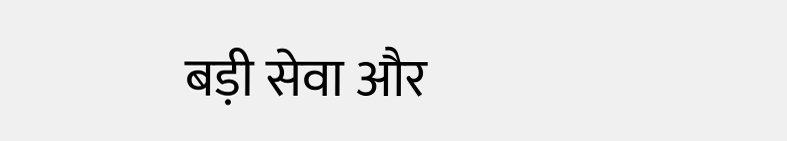बड़ी सेवा और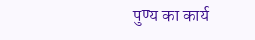पुण्य का कार्य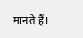मानते हैं।